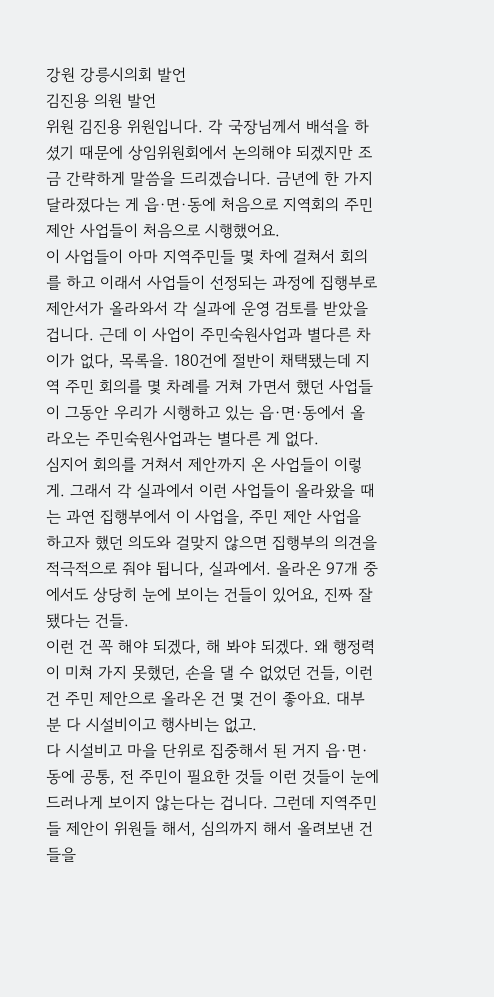강원 강릉시의회 발언
김진용 의원 발언
위원 김진용 위원입니다. 각 국장님께서 배석을 하셨기 때문에 상임위원회에서 논의해야 되겠지만 조금 간략하게 말씀을 드리겠습니다. 금년에 한 가지 달라졌다는 게 읍·면·동에 처음으로 지역회의 주민 제안 사업들이 처음으로 시행했어요.
이 사업들이 아마 지역주민들 몇 차에 걸쳐서 회의를 하고 이래서 사업들이 선정되는 과정에 집행부로 제안서가 올라와서 각 실과에 운영 검토를 받았을 겁니다. 근데 이 사업이 주민숙원사업과 별다른 차이가 없다, 목록을. 180건에 절반이 채택됐는데 지역 주민 회의를 몇 차례를 거쳐 가면서 했던 사업들이 그동안 우리가 시행하고 있는 읍·면·동에서 올라오는 주민숙원사업과는 별다른 게 없다.
심지어 회의를 거쳐서 제안까지 온 사업들이 이렇게. 그래서 각 실과에서 이런 사업들이 올라왔을 때는 과연 집행부에서 이 사업을, 주민 제안 사업을 하고자 했던 의도와 걸맞지 않으면 집행부의 의견을 적극적으로 줘야 됩니다, 실과에서. 올라온 97개 중에서도 상당히 눈에 보이는 건들이 있어요, 진짜 잘됐다는 건들.
이런 건 꼭 해야 되겠다, 해 봐야 되겠다. 왜 행정력이 미쳐 가지 못했던, 손을 댈 수 없었던 건들, 이런 건 주민 제안으로 올라온 건 몇 건이 좋아요. 대부분 다 시설비이고 행사비는 없고.
다 시설비고 마을 단위로 집중해서 된 거지 읍·면·동에 공통, 전 주민이 필요한 것들 이런 것들이 눈에 드러나게 보이지 않는다는 겁니다. 그런데 지역주민들 제안이 위원들 해서, 심의까지 해서 올려보낸 건들을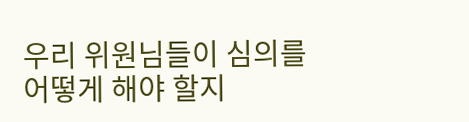우리 위원님들이 심의를 어떻게 해야 할지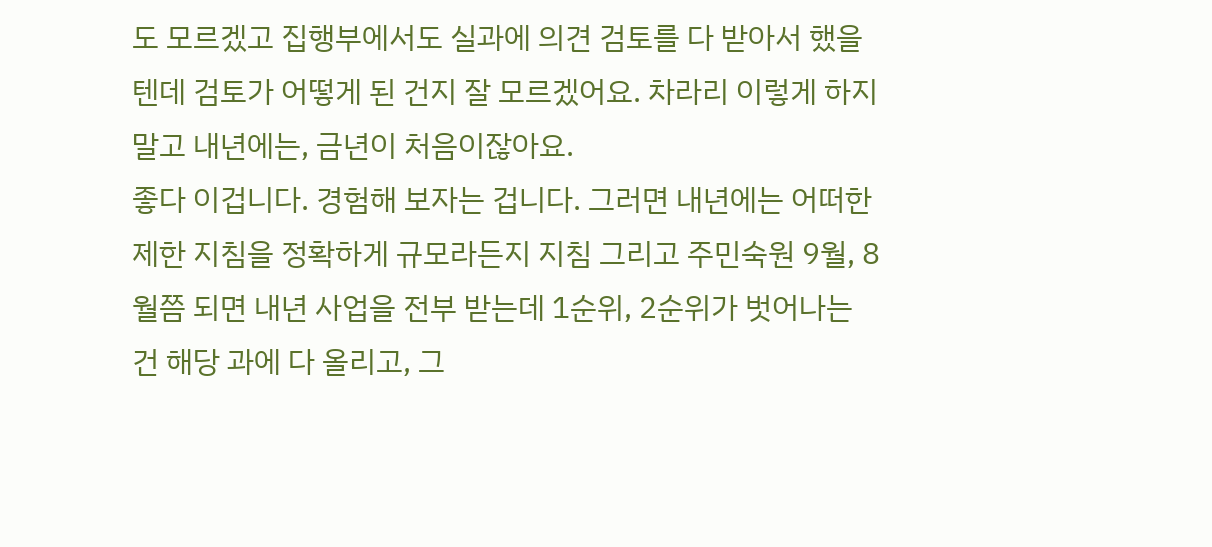도 모르겠고 집행부에서도 실과에 의견 검토를 다 받아서 했을 텐데 검토가 어떻게 된 건지 잘 모르겠어요. 차라리 이렇게 하지 말고 내년에는, 금년이 처음이잖아요.
좋다 이겁니다. 경험해 보자는 겁니다. 그러면 내년에는 어떠한 제한 지침을 정확하게 규모라든지 지침 그리고 주민숙원 9월, 8월쯤 되면 내년 사업을 전부 받는데 1순위, 2순위가 벗어나는 건 해당 과에 다 올리고, 그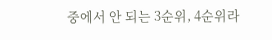중에서 안 되는 3순위, 4순위라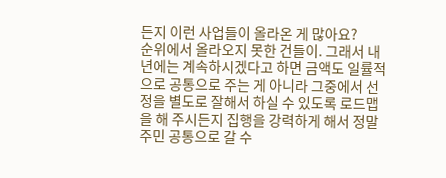든지 이런 사업들이 올라온 게 많아요?
순위에서 올라오지 못한 건들이. 그래서 내년에는 계속하시겠다고 하면 금액도 일률적으로 공통으로 주는 게 아니라 그중에서 선정을 별도로 잘해서 하실 수 있도록 로드맵을 해 주시든지 집행을 강력하게 해서 정말 주민 공통으로 갈 수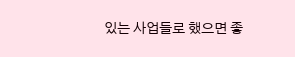있는 사업들로 했으면 좋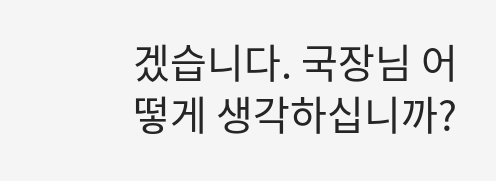겠습니다. 국장님 어떻게 생각하십니까?